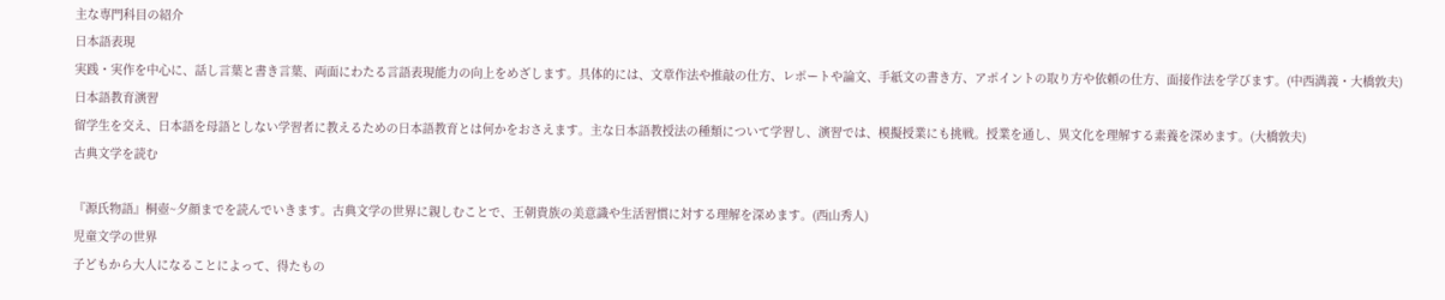主な専門科目の紹介
日本語表現
実践・実作を中心に、話し言葉と書き言葉、両面にわたる言語表現能力の向上をめざします。具体的には、文章作法や推敲の仕方、レポートや論文、手紙文の書き方、アポイントの取り方や依頼の仕方、面接作法を学びます。(中西満義・大橋敦夫)
日本語教育演習
留学生を交え、日本語を母語としない学習者に教えるための日本語教育とは何かをおさえます。主な日本語教授法の種類について学習し、演習では、模擬授業にも挑戦。授業を通し、異文化を理解する素養を深めます。(大橋敦夫)
古典文学を読む

『源氏物語』桐壺~夕顔までを読んでいきます。古典文学の世界に親しむことで、王朝貴族の美意識や生活習慣に対する理解を深めます。(西山秀人)
児童文学の世界
子どもから大人になることによって、得たもの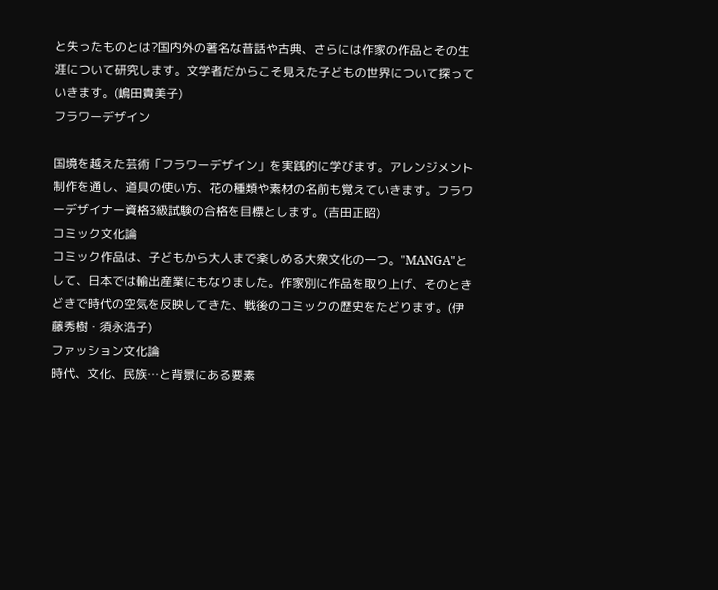と失ったものとは?国内外の著名な昔話や古典、さらには作家の作品とその生涯について研究します。文学者だからこそ見えた子どもの世界について探っていきます。(嶋田貴美子)
フラワーデザイン

国境を越えた芸術「フラワーデザイン」を実践的に学びます。アレンジメント制作を通し、道具の使い方、花の種類や素材の名前も覚えていきます。フラワーデザイナー資格3級試験の合格を目標とします。(吉田正昭)
コミック文化論
コミック作品は、子どもから大人まで楽しめる大衆文化の一つ。"MANGA"として、日本では輸出産業にもなりました。作家別に作品を取り上げ、そのときどきで時代の空気を反映してきた、戦後のコミックの歴史をたどります。(伊藤秀樹・須永浩子)
ファッション文化論
時代、文化、民族…と背景にある要素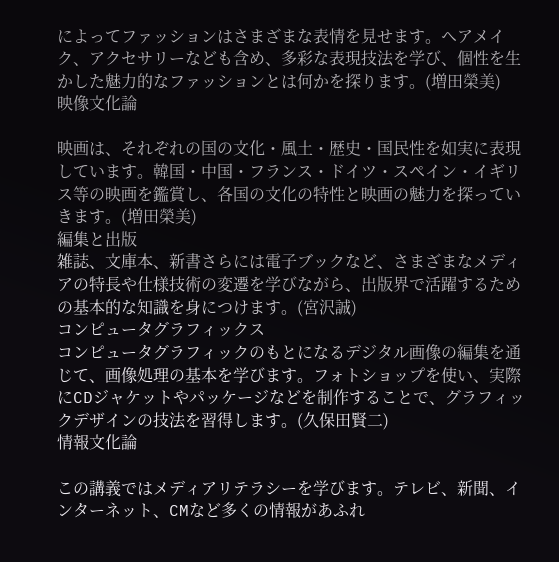によってファッションはさまざまな表情を見せます。ヘアメイク、アクセサリーなども含め、多彩な表現技法を学び、個性を生かした魅力的なファッションとは何かを探ります。(増田榮美)
映像文化論

映画は、それぞれの国の文化・風土・歴史・国民性を如実に表現しています。韓国・中国・フランス・ドイツ・スペイン・イギリス等の映画を鑑賞し、各国の文化の特性と映画の魅力を探っていきます。(増田榮美)
編集と出版
雑誌、文庫本、新書さらには電子ブックなど、さまざまなメディアの特長や仕様技術の変遷を学びながら、出版界で活躍するための基本的な知識を身につけます。(宮沢誠)
コンピュータグラフィックス
コンピュータグラフィックのもとになるデジタル画像の編集を通じて、画像処理の基本を学びます。フォトショップを使い、実際にCDジャケットやパッケージなどを制作することで、グラフィックデザインの技法を習得します。(久保田賢二)
情報文化論

この講義ではメディアリテラシーを学びます。テレビ、新聞、インターネット、CMなど多くの情報があふれ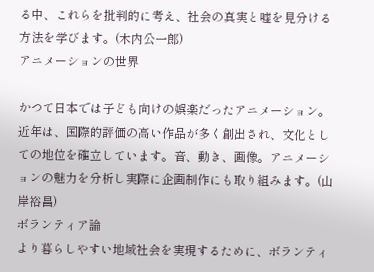る中、これらを批判的に考え、社会の真実と嘘を見分ける方法を学びます。(木内公一郎)
アニメーションの世界

かつて日本では子ども向けの娯楽だったアニメーション。近年は、国際的評価の高い作品が多く創出され、文化としての地位を確立しています。音、動き、画像。アニメーションの魅力を分析し実際に企画制作にも取り組みます。(山岸裕昌)
ボランティア論
より暮らしやすい地域社会を実現するために、ボランティ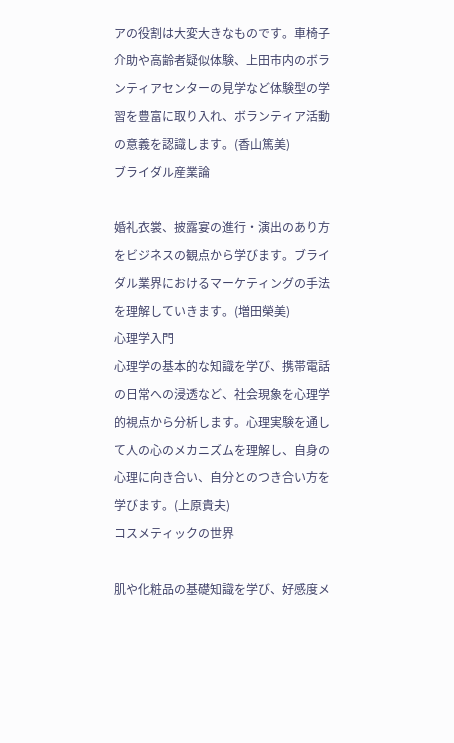アの役割は大変大きなものです。車椅子介助や高齢者疑似体験、上田市内のボランティアセンターの見学など体験型の学習を豊富に取り入れ、ボランティア活動の意義を認識します。(香山篤美)
ブライダル産業論

婚礼衣裳、披露宴の進行・演出のあり方をビジネスの観点から学びます。ブライダル業界におけるマーケティングの手法を理解していきます。(増田榮美)
心理学入門
心理学の基本的な知識を学び、携帯電話の日常への浸透など、社会現象を心理学的視点から分析します。心理実験を通して人の心のメカニズムを理解し、自身の心理に向き合い、自分とのつき合い方を学びます。(上原貴夫)
コスメティックの世界

肌や化粧品の基礎知識を学び、好感度メ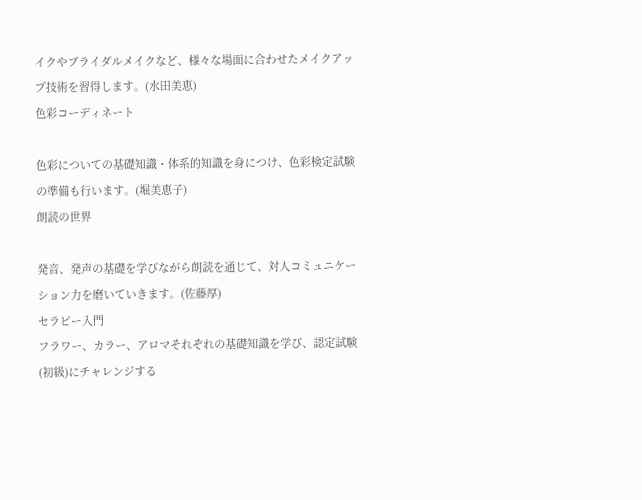イクやブライダルメイクなど、様々な場面に合わせたメイクアップ技術を習得します。(水田美恵)
色彩コーディネート

色彩についての基礎知識・体系的知識を身につけ、色彩検定試験の準備も行います。(堀美恵子)
朗読の世界

発音、発声の基礎を学びながら朗読を通じて、対人コミュニケーション力を磨いていきます。(佐藤厚)
セラピー入門
フラワー、カラー、アロマそれぞれの基礎知識を学び、認定試験(初級)にチャレンジする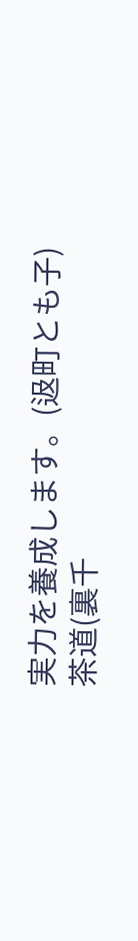実力を養成します。(﨤町とも子)
茶道(裏千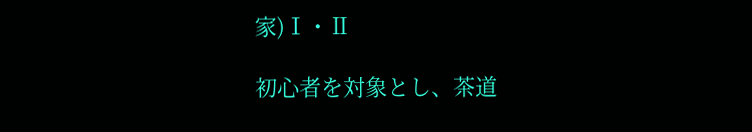家)Ⅰ・Ⅱ

初心者を対象とし、茶道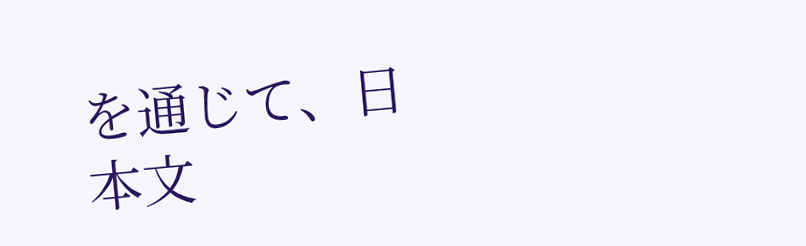を通じて、日本文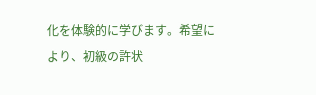化を体験的に学びます。希望により、初級の許状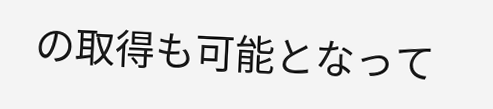の取得も可能となって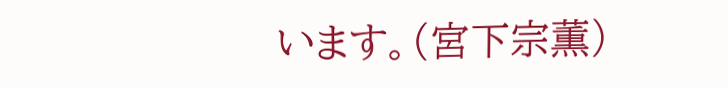います。(宮下宗薫)